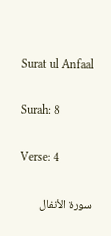Surat ul Anfaal

Surah: 8

Verse: 4

سورة الأنفال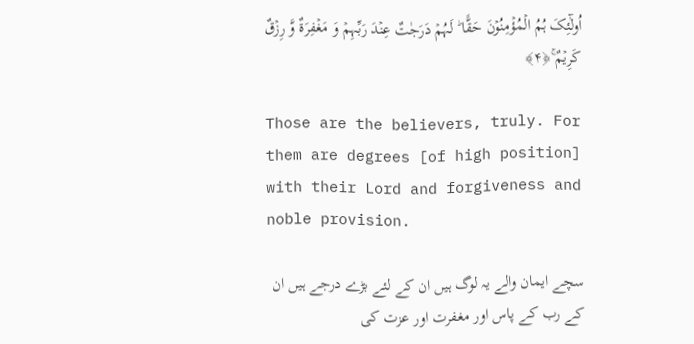اُولٰٓئِکَ ہُمُ الۡمُؤۡمِنُوۡنَ حَقًّا ؕ لَہُمۡ دَرَجٰتٌ عِنۡدَ رَبِّہِمۡ وَ مَغۡفِرَۃٌ وَّ رِزۡقٌ کَرِیۡمٌ ۚ﴿۴﴾

Those are the believers, truly. For them are degrees [of high position] with their Lord and forgiveness and noble provision.

سچے ایمان والے یہ لوگ ہیں ان کے لئے بڑے درجے ہیں ان کے رب کے پاس اور مغفرت اور عزت کی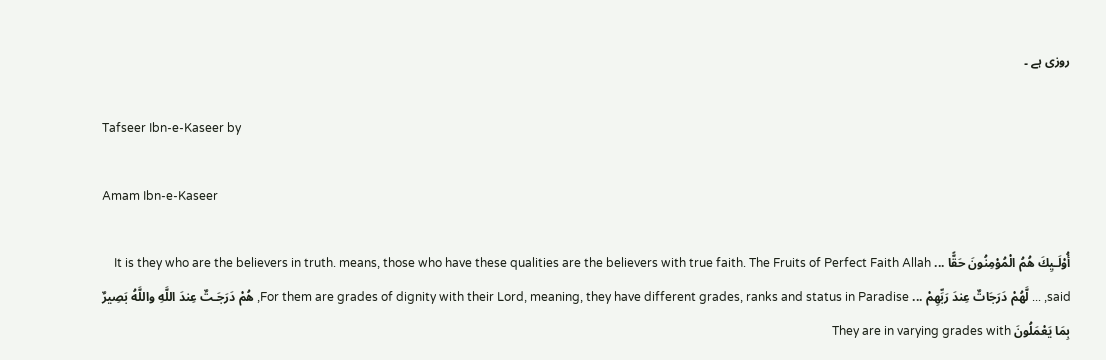روزی ہے ۔

Tafseer Ibn-e-Kaseer by

Amam Ibn-e-Kaseer

أُوْلَـيِكَ هُمُ الْمُوْمِنُونَ حَقًّا ... It is they who are the believers in truth. means, those who have these qualities are the believers with true faith. The Fruits of Perfect Faith Allah said, ... لَّهُمْ دَرَجَاتٌ عِندَ رَبِّهِمْ ... For them are grades of dignity with their Lord, meaning, they have different grades, ranks and status in Paradise, هُمْ دَرَجَـتٌ عِندَ اللَّهِ واللَّهُ بَصِيرٌ بِمَا يَعْمَلُونَ They are in varying grades with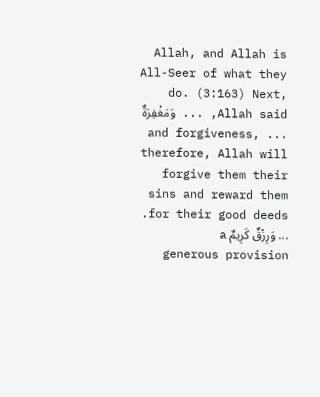Allah, and Allah is All-Seer of what they do. (3:163) Next, Allah said, ... وَمَغْفِرَةٌ ... and forgiveness, therefore, Allah will forgive them their sins and reward them for their good deeds. ... وَرِزْقٌ كَرِيمٌ a generous provision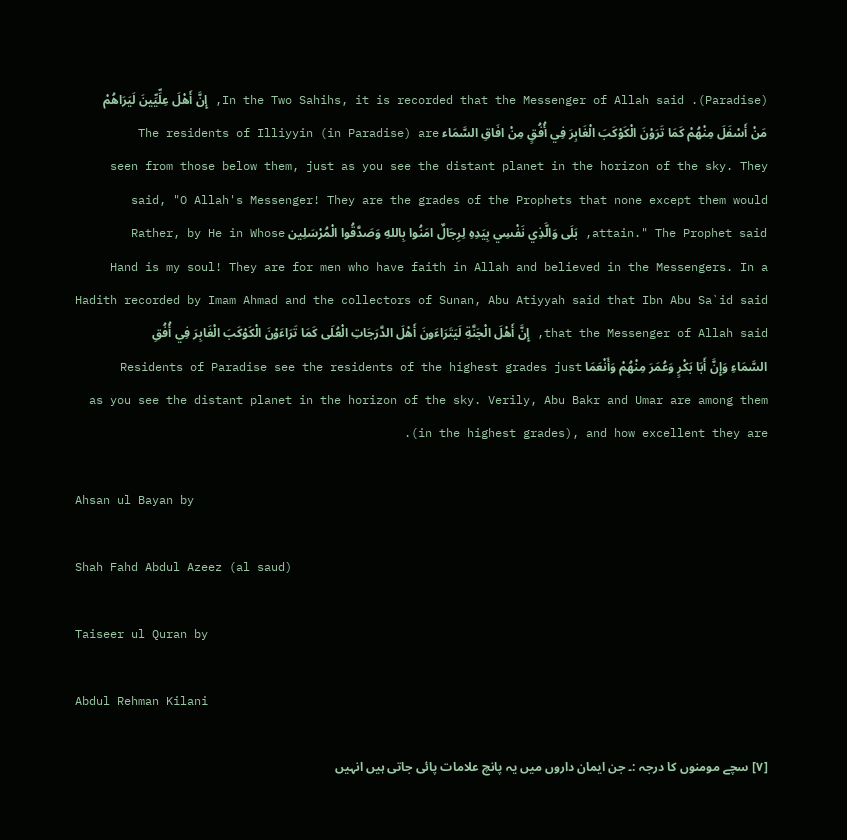(Paradise). In the Two Sahihs, it is recorded that the Messenger of Allah said, إِنَّ أَهْلَ عِلِّيِّينَ لَيَرَاهُمْ مَنْ أَسْفَلَ مِنْهُمْ كَمَا تَرَوْنَ الْكَوْكَبَ الْغَابِرَ فِي أُفُقٍ مِنْ افَاقِ السَّمَاء The residents of Illiyyin (in Paradise) are seen from those below them, just as you see the distant planet in the horizon of the sky. They said, "O Allah's Messenger! They are the grades of the Prophets that none except them would attain." The Prophet said, بَلَى وَالَّذِي نَفْسِي بِيَدِهِ لِرِجَالٌ امَنُوا بِاللهِ وَصَدَّقُوا الْمُرْسَلِين Rather, by He in Whose Hand is my soul! They are for men who have faith in Allah and believed in the Messengers. In a Hadith recorded by Imam Ahmad and the collectors of Sunan, Abu Atiyyah said that Ibn Abu Sa`id said that the Messenger of Allah said, إِنَّ أَهْلَ الْجَنَّةِ لَيَتَرَاءَونَ أَهْلَ الدَّرَجَاتِ الْعُلَى كَمَا تَرَاءَوْنَ الْكَوْكَبَ الْغَابِرَ فِي أُفُقِ السَّمَاءِ وَإِنَّ أَبَا بَكْرٍ وَعُمَرَ مِنْهُمْ وَأَنْعَمَا Residents of Paradise see the residents of the highest grades just as you see the distant planet in the horizon of the sky. Verily, Abu Bakr and Umar are among them (in the highest grades), and how excellent they are.

Ahsan ul Bayan by

Shah Fahd Abdul Azeez (al saud)

Taiseer ul Quran by

Abdul Rehman Kilani

[٧] سچے مومنوں کا درجہ :۔ جن ایمان داروں میں یہ پانچ علامات پائی جاتی ہیں انہیں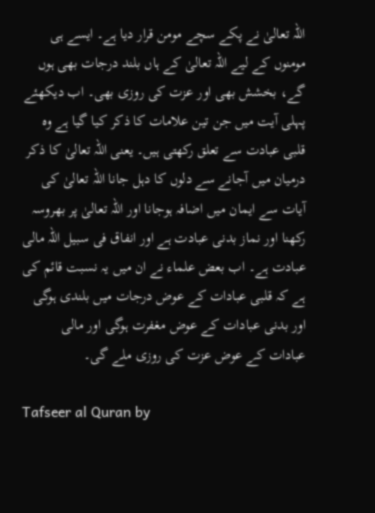اللہ تعالیٰ نے پکے سچے مومن قرار دیا ہے۔ ایسے ہی مومنوں کے لیے اللہ تعالیٰ کے ہاں بلند درجات بھی ہوں گے، بخشش بھی اور عزت کی روزی بھی۔ اب دیکھئے پہلی آیت میں جن تین علامات کا ذکر کیا گیا ہے وہ قلبی عبادت سے تعلق رکھتی ہیں۔ یعنی اللہ تعالیٰ کا ذکر درمیان میں آجانے سے دلوں کا دہل جانا اللہ تعالیٰ کی آیات سے ایمان میں اضافہ ہوجانا اور اللہ تعالیٰ پر بھروسہ رکھنا اور نماز بدنی عبادت ہے اور انفاق فی سبیل اللہ مالی عبادت ہے۔ اب بعض علماء نے ان میں یہ نسبت قائم کی ہے کہ قلبی عبادات کے عوض درجات میں بلندی ہوگی اور بدنی عبادات کے عوض مغفرت ہوگی اور مالی عبادات کے عوض عزت کی روزی ملے گی۔

Tafseer al Quran by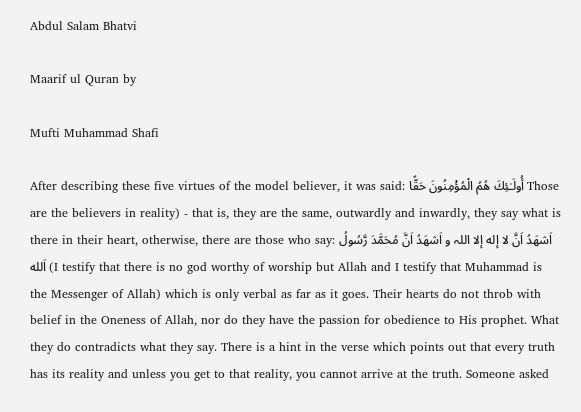Abdul Salam Bhatvi

Maarif ul Quran by

Mufti Muhammad Shafi

After describing these five virtues of the model believer, it was said: أُولَـٰئِكَ هُمُ الْمُؤْمِنُونَ حَقًّا Those are the believers in reality) - that is, they are the same, outwardly and inwardly, they say what is there in their heart, otherwise, there are those who say: اَشھَدُ اَنَّ لا إله إلا اللہ و اَشھَدُ اَنَّ مُحَمَّدَ رَّسُولُ اَلله (I testify that there is no god worthy of worship but Allah and I testify that Muhammad is the Messenger of Allah) which is only verbal as far as it goes. Their hearts do not throb with belief in the Oneness of Allah, nor do they have the passion for obedience to His prophet. What they do contradicts what they say. There is a hint in the verse which points out that every truth has its reality and unless you get to that reality, you cannot arrive at the truth. Someone asked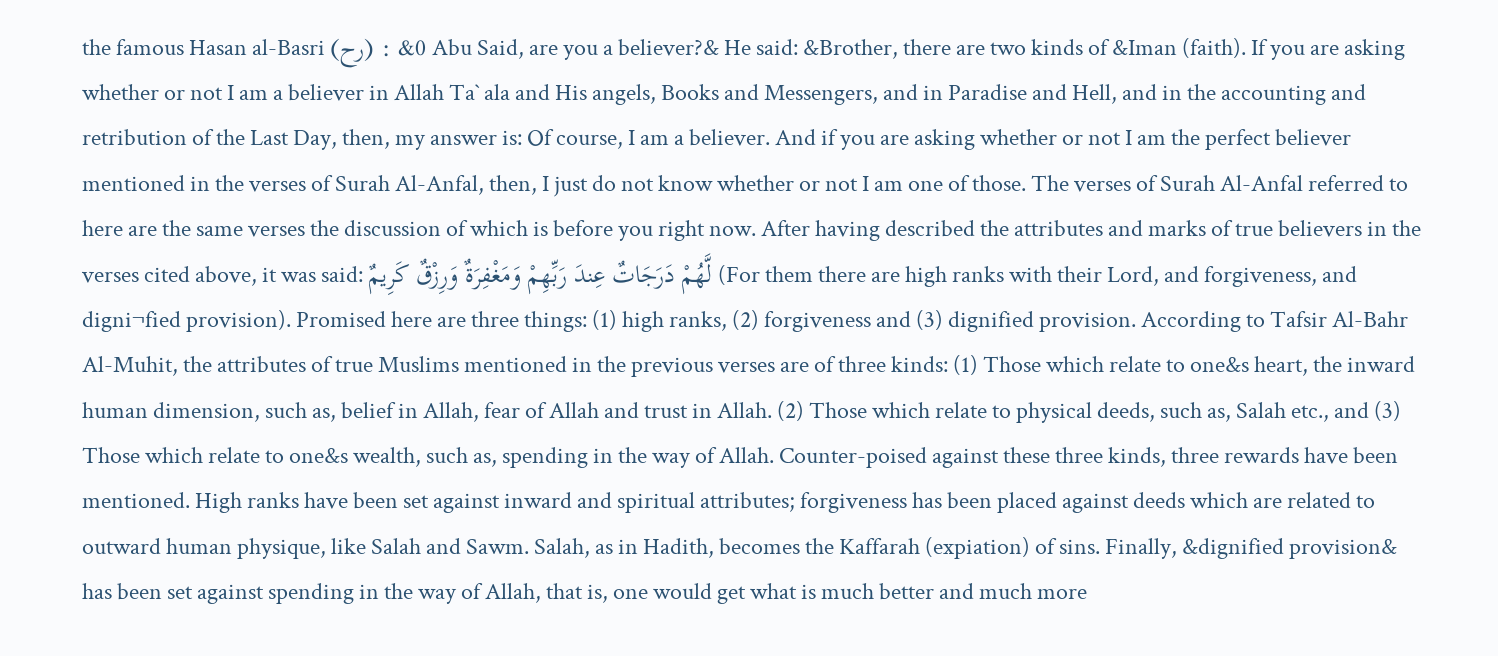the famous Hasan al-Basri (رح) : &0 Abu Said, are you a believer?& He said: &Brother, there are two kinds of &Iman (faith). If you are asking whether or not I am a believer in Allah Ta` ala and His angels, Books and Messengers, and in Paradise and Hell, and in the accounting and retribution of the Last Day, then, my answer is: Of course, I am a believer. And if you are asking whether or not I am the perfect believer mentioned in the verses of Surah Al-Anfal, then, I just do not know whether or not I am one of those. The verses of Surah Al-Anfal referred to here are the same verses the discussion of which is before you right now. After having described the attributes and marks of true believers in the verses cited above, it was said: لَّهُمْ دَرَ‌جَاتٌ عِندَ رَ‌بِّهِمْ وَمَغْفِرَ‌ةٌ وَرِ‌زْقٌ كَرِ‌يمٌ (For them there are high ranks with their Lord, and forgiveness, and digni¬fied provision). Promised here are three things: (1) high ranks, (2) forgiveness and (3) dignified provision. According to Tafsir Al-Bahr Al-Muhit, the attributes of true Muslims mentioned in the previous verses are of three kinds: (1) Those which relate to one&s heart, the inward human dimension, such as, belief in Allah, fear of Allah and trust in Allah. (2) Those which relate to physical deeds, such as, Salah etc., and (3) Those which relate to one&s wealth, such as, spending in the way of Allah. Counter-poised against these three kinds, three rewards have been mentioned. High ranks have been set against inward and spiritual attributes; forgiveness has been placed against deeds which are related to outward human physique, like Salah and Sawm. Salah, as in Hadith, becomes the Kaffarah (expiation) of sins. Finally, &dignified provision& has been set against spending in the way of Allah, that is, one would get what is much better and much more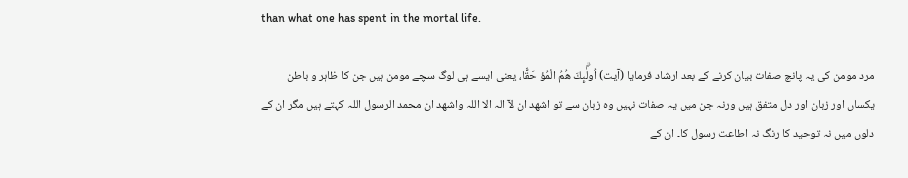than what one has spent in the mortal life.

مرد مومن کی یہ پانچ صفات بیان کرنے کے بعد ارشاد فرمایا (آیت) اُولٰۗىِٕكَ هُمُ الْمُؤ حَقًّا، یعنی ایسے ہی لوگ سچے مومن ہیں جن کا ظاہر و باطن یکساں اور زبان اور دل متفق ہیں ورنہ جن میں یہ صفات نہیں وہ زبان سے تو اشھد ان لآ الہ الا اللہ واشھد ان محمد الرسول اللہ کہتے ہیں مگر ان کے دلوں میں نہ توحید کا رنگ نہ اطاعت رسول کا۔ ان کے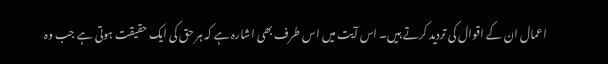اعمال ان کے اقوال کی تردید کرتے ہیں۔ اس آیت میں اس طرف بھی اشارہ ہے کہ ہر حق کی ایک حقیقت ہوتی ہے جب وہ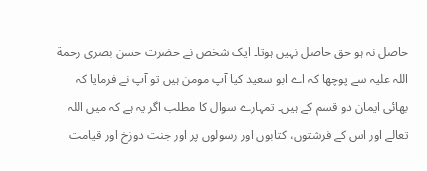حاصل نہ ہو حق حاصل نہیں ہوتا۔ ایک شخص نے حضرت حسن بصری رحمة اللہ علیہ سے پوچھا کہ اے ابو سعید کیا آپ مومن ہیں تو آپ نے فرمایا کہ بھائی ایمان دو قسم کے ہیں۔ تمہارے سوال کا مطلب اگر یہ ہے کہ میں اللہ تعالے اور اس کے فرشتوں، کتابوں اور رسولوں پر اور جنت دوزخ اور قیامت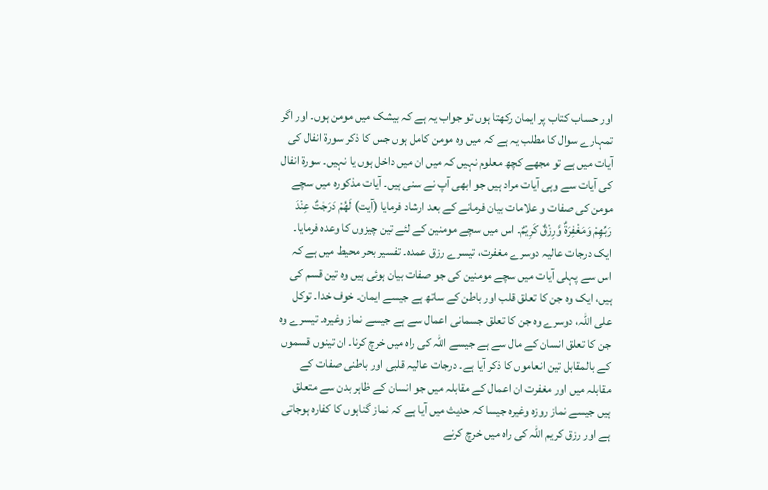اور حساب کتاب پر ایمان رکھتا ہوں تو جواب یہ ہے کہ بیشک میں مومن ہوں۔ اور اگر تمہارے سوال کا مطلب یہ ہے کہ میں وہ مومن کامل ہوں جس کا ذکر سورة انفال کی آیات میں ہے تو مجھے کچھ معلوم نہیں کہ میں ان میں داخل ہوں یا نہیں۔ سورة انفال کی آیات سے وہی آیات مراد ہیں جو ابھی آپ نے سنی ہیں۔ آیات مذکورہ میں سچے مومن کی صفات و علامات بیان فرمانے کے بعد ارشاد فرمایا (آیت) لَهُمْ دَرَجٰتٌ عِنْدَ رَبِّهِمْ وَمَغْفِرَةٌ وَّرِزْقٌ كَرِيْمٌ۔ اس میں سچے مومنین کے لئے تین چیزوں کا وعدہ فرمایا۔ ایک درجات عالیہ دوسرے مغفرت، تیسرے رزق عمدہ۔ تفسیر بحر محیط میں ہے کہ اس سے پہلی آیات میں سچے مومنین کی جو صفات بیان ہوئی ہیں وہ تین قسم کی ہیں، ایک وہ جن کا تعلق قلب اور باطن کے ساتھ ہے جیسے ایمان۔ خوف خدا۔ توکل علی اللہ، دوسرے وہ جن کا تعلق جسمانی اعمال سے ہے جیسے نماز وغیرہ۔ تیسرے وہ جن کا تعلق انسان کے مال سے ہے جیسے اللہ کی راہ میں خرچ کرنا۔ ان تینوں قسموں کے بالمقابل تین انعاموں کا ذکر آیا ہے۔ درجات عالیہ قلبی اور باطنی صفات کے مقابلہ میں اور مغفرت ان اعمال کے مقابلہ میں جو انسان کے ظاہر بدن سے متعلق ہیں جیسے نماز روزہ وغیرہ جیسا کہ حدیث میں آیا ہے کہ نماز گناہوں کا کفارہ ہوجاتی ہے اور رزق کریم اللہ کی راہ میں خرچ کرنے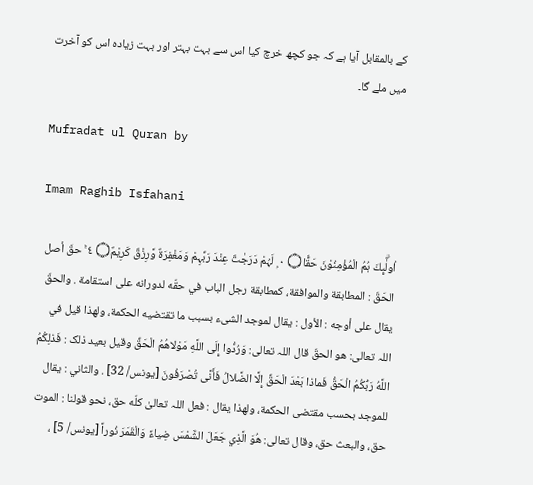کے بالمقابل آیا ہے کہ جو کچھ خرچ کیا اس سے بہت بہتر اور بہت زیادہ اس کو آخرت میں ملے گا۔

Mufradat ul Quran by

Imam Raghib Isfahani

اُولٰۗىِٕكَ ہُمُ الْمُؤْمِنُوْنَ حَقًّا۝ ٠ ۭ لَہُمْ دَرَجٰتٌ عِنْدَ رَبِّہِمْ وَمَغْفِرَۃٌ وَّرِزْقٌ كَرِيْمٌ۝ ٤ ۚ حقَ أصل الحَقّ : المطابقة والموافقة، کمطابقة رجل الباب في حقّه لدورانه علی استقامة . والحقّ يقال علی أوجه : الأول : يقال لموجد الشیء بسبب ما تقتضيه الحکمة، ولهذا قيل في اللہ تعالی: هو الحقّ قال اللہ تعالی: وَرُدُّوا إِلَى اللَّهِ مَوْلاهُمُ الْحَقِّ وقیل بعید ذلک : فَذلِكُمُ اللَّهُ رَبُّكُمُ الْحَقُّ فَماذا بَعْدَ الْحَقِّ إِلَّا الضَّلالُ فَأَنَّى تُصْرَفُونَ [يونس/ 32] . والثاني : يقال للموجد بحسب مقتضی الحکمة، ولهذا يقال : فعل اللہ تعالیٰ كلّه حق، نحو قولنا : الموت حق، والبعث حق، وقال تعالی: هُوَ الَّذِي جَعَلَ الشَّمْسَ ضِياءً وَالْقَمَرَ نُوراً [يونس/ 5] ،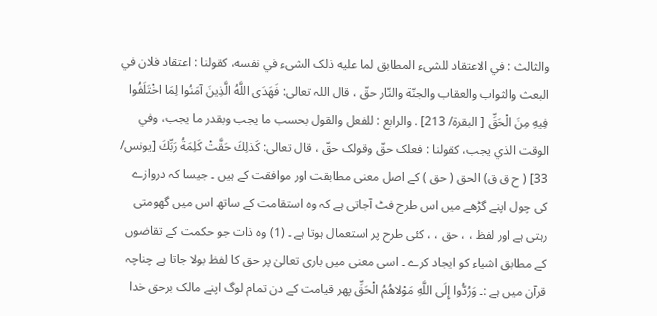والثالث : في الاعتقاد للشیء المطابق لما عليه ذلک الشیء في نفسه، کقولنا : اعتقاد فلان في البعث والثواب والعقاب والجنّة والنّار حقّ ، قال اللہ تعالی: فَهَدَى اللَّهُ الَّذِينَ آمَنُوا لِمَا اخْتَلَفُوا فِيهِ مِنَ الْحَقِّ [ البقرة/ 213] . والرابع : للفعل والقول بحسب ما يجب وبقدر ما يجب، وفي الوقت الذي يجب، کقولنا : فعلک حقّ وقولک حقّ ، قال تعالی: كَذلِكَ حَقَّتْ كَلِمَةُ رَبِّكَ [يونس/ 33] ( ح ق ق) الحق ( حق ) کے اصل معنی مطابقت اور موافقت کے ہیں ۔ جیسا کہ دروازے کی چول اپنے گڑھے میں اس طرح فٹ آجاتی ہے کہ وہ استقامت کے ساتھ اس میں گھومتی رہتی ہے اور لفظ ، ، حق ، ، کئی طرح پر استعمال ہوتا ہے ۔ (1) وہ ذات جو حکمت کے تقاضوں کے مطابق اشیاء کو ایجاد کرے ۔ اسی معنی میں باری تعالیٰ پر حق کا لفظ بولا جاتا ہے چناچہ قرآن میں ہے :۔ وَرُدُّوا إِلَى اللَّهِ مَوْلاهُمُ الْحَقِّ پھر قیامت کے دن تمام لوگ اپنے مالک برحق خدا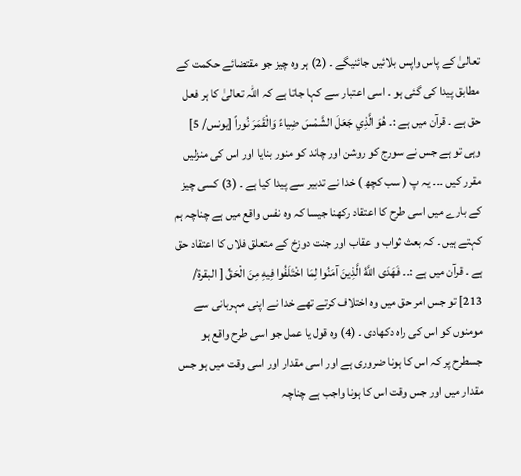تعالیٰ کے پاس واپس بلائیں جائنیگے ۔ (2) ہر وہ چیز جو مقتضائے حکمت کے مطابق پیدا کی گئی ہو ۔ اسی اعتبار سے کہا جاتا ہے کہ اللہ تعالیٰ کا ہر فعل حق ہے ۔ قرآن میں ہے :۔ هُوَ الَّذِي جَعَلَ الشَّمْسَ ضِياءً وَالْقَمَرَ نُوراً [يونس/ 5] وہی تو ہے جس نے سورج کو روشن اور چاند کو منور بنایا اور اس کی منزلیں مقرر کیں ۔۔۔ یہ پ ( سب کچھ ) خدا نے تدبیر سے پیدا کیا ہے ۔ (3) کسی چیز کے بارے میں اسی طرح کا اعتقاد رکھنا جیسا کہ وہ نفس واقع میں ہے چناچہ ہم کہتے ہیں ۔ کہ بعث ثواب و عقاب اور جنت دوزخ کے متعلق فلاں کا اعتقاد حق ہے ۔ قرآن میں ہے :۔۔ فَهَدَى اللَّهُ الَّذِينَ آمَنُوا لِمَا اخْتَلَفُوا فِيهِ مِنَ الْحَقِّ [ البقرة/ 213] تو جس امر حق میں وہ اختلاف کرتے تھے خدا نے اپنی مہربانی سے مومنوں کو اس کی راہ دکھادی ۔ (4) وہ قول یا عمل جو اسی طرح واقع ہو جسطرح پر کہ اس کا ہونا ضروری ہے اور اسی مقدار اور اسی وقت میں ہو جس مقدار میں اور جس وقت اس کا ہونا واجب ہے چناچہ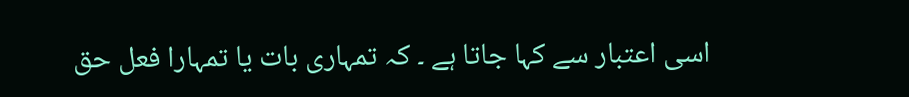اسی اعتبار سے کہا جاتا ہے ۔ کہ تمہاری بات یا تمہارا فعل حق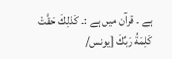ہے ۔ قرآن میں ہے :۔ كَذلِكَ حَقَّتْ كَلِمَةُ رَبِّكَ [يونس/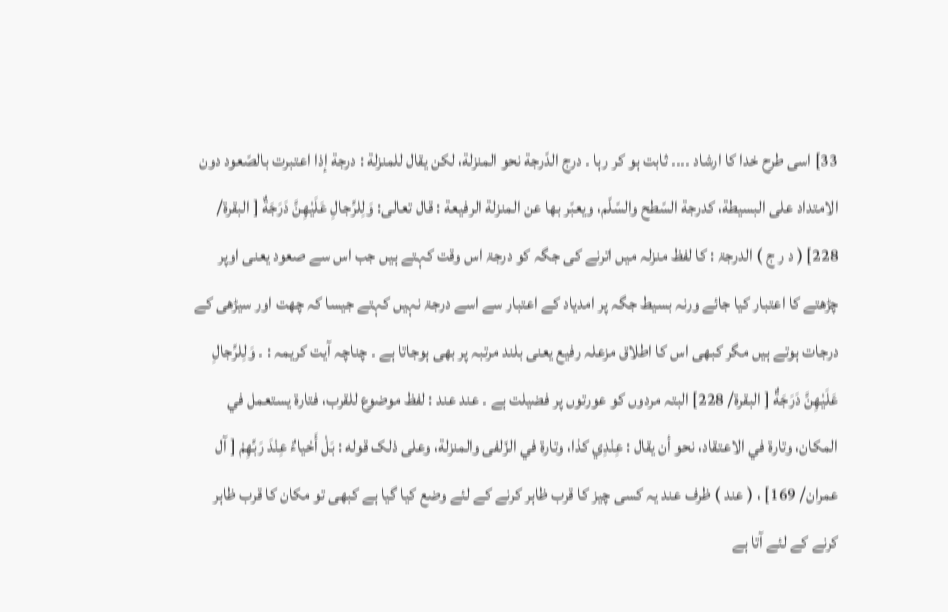33] اسی طرح خدا کا ارشاد ۔۔۔۔ ثابت ہو کر رہا ۔ درج الدّرجة نحو المنزلة، لکن يقال للمنزلة : درجة إذا اعتبرت بالصّعود دون الامتداد علی البسیطة، کدرجة السّطح والسّلّم، ويعبّر بها عن المنزلة الرفیعة : قال تعالی: وَلِلرِّجالِ عَلَيْهِنَّ دَرَجَةٌ [ البقرة/ 228] ( د ر ج ) الدرجۃ : کا لفظ منزلہ ميں اترنے کی جگہ کو درجۃ اس وقت کہتے ہیں جب اس سے صعود یعنی اوپر چڑھتے کا اعتبار کیا جائے ورنہ بسیط جگہ پر امدیاد کے اعتبار سے اسے درجۃ نہیں کہتے جیسا کہ چھت اور سیڑھی کے درجات ہوتے ہیں مگر کبھی اس کا اطلاق مزعلہ رفیع یعنی بلند مرتبہ پر بھی ہوجاتا ہے ۔ چناچہ آیت کریمہ : ۔ وَلِلرِّجالِ عَلَيْهِنَّ دَرَجَةٌ [ البقرة/ 228] البتہ مردوں کو عورتوں پر فضیلت ہے ۔ عند عند : لفظ موضوع للقرب، فتارة يستعمل في المکان، وتارة في الاعتقاد، نحو أن يقال : عِنْدِي كذا، وتارة في الزّلفی والمنزلة، وعلی ذلک قوله : بَلْ أَحْياءٌ عِنْدَ رَبِّهِمْ [ آل عمران/ 169] ، ( عند ) ظرف عند یہ کسی چیز کا قرب ظاہر کرنے کے لئے وضع کیا گیا ہے کبھی تو مکان کا قرب ظاہر کرنے کے لئے آتا ہے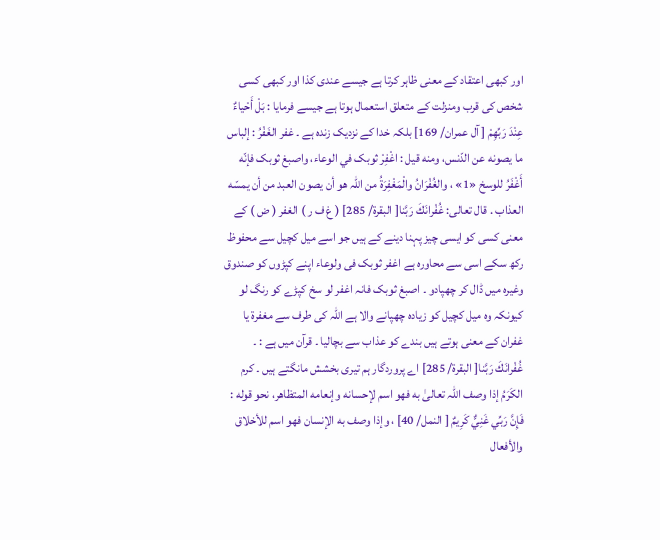اور کبھی اعتقاد کے معنی ظاہر کرتا ہے جیسے عندی کذا اور کبھی کسی شخص کی قرب ومنزلت کے متعلق استعمال ہوتا ہے جیسے فرمایا : بَلْ أَحْياءٌ عِنْدَ رَبِّهِمْ [ آل عمران/ 169] بلکہ خدا کے نزدیک زندہ ہے ۔ غفر الغَفْرُ : إلباس ما يصونه عن الدّنس، ومنه قيل : اغْفِرْ ثوبک في الوعاء، واصبغ ثوبک فإنّه أَغْفَرُ للوسخ «1» ، والغُفْرَانُ والْمَغْفِرَةُ من اللہ هو أن يصون العبد من أن يمسّه العذاب . قال تعالی: غُفْرانَكَ رَبَّنا[ البقرة/ 285] ( غ ف ر ) الغفر ( ض ) کے معنی کسی کو ایسی چیز پہنا دینے کے ہیں جو اسے میل کچیل سے محفوظ رکھ سکے اسی سے محاورہ ہے اغفر ثوبک فی ولوعاء اپنے کپڑوں کو صندوق وغیرہ میں ڈال کر چھپادو ۔ اصبغ ثوبک فانہ اغفر لو سخ کپڑے کو رنگ لو کیونکہ وہ میل کچیل کو زیادہ چھپانے والا ہے اللہ کی طرف سے مغفرۃ یا غفران کے معنی ہوتے ہیں بندے کو عذاب سے بچالیا ۔ قرآن میں ہے : ۔ غُفْرانَكَ رَبَّنا[ البقرة/ 285] اے پروردگار ہم تیری بخشش مانگتے ہیں ۔ كرم الكَرَمُ إذا وصف اللہ تعالیٰ به فهو اسم لإحسانه وإنعامه المتظاهر، نحو قوله : فَإِنَّ رَبِّي غَنِيٌّ كَرِيمٌ [ النمل/ 40] ، وإذا وصف به الإنسان فهو اسم للأخلاق والأفعال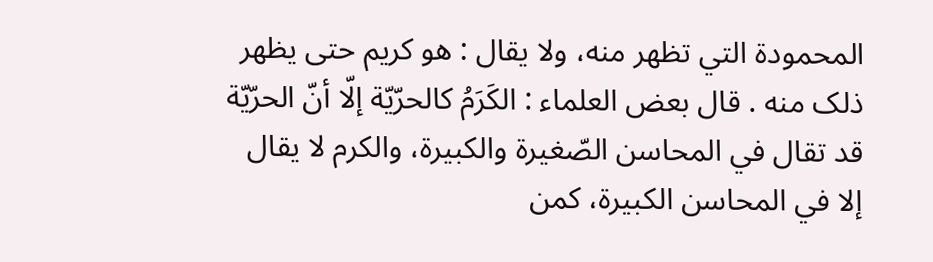المحمودة التي تظهر منه، ولا يقال : هو كريم حتی يظهر ذلک منه . قال بعض العلماء : الكَرَمُ کالحرّيّة إلّا أنّ الحرّيّة قد تقال في المحاسن الصّغيرة والکبيرة، والکرم لا يقال إلا في المحاسن الکبيرة، كمن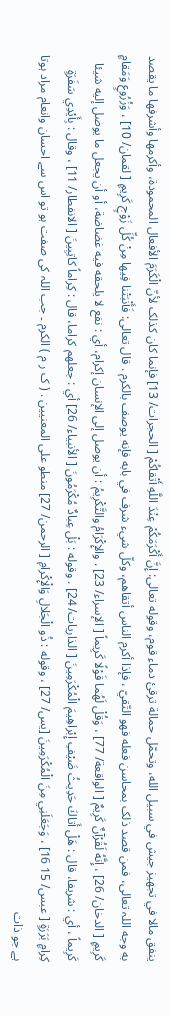ينفق مالا في تجهيز جيش في سبیل الله، وتحمّل حمالة ترقئ دماء قوم، وقوله تعالی: إِنَّ أَكْرَمَكُمْ عِنْدَ اللَّهِ أَتْقاكُمْ [ الحجرات/ 13] فإنما کان کذلک لأنّ الْكَرَمَ الأفعال المحمودة، وأكرمها وأشرفها ما يقصد به وجه اللہ تعالی، فمن قصد ذلک بمحاسن فعله فهو التّقيّ ، فإذا أكرم الناس أتقاهم، وكلّ شيء شرف في بابه فإنه يوصف بالکرم . قال تعالی: فَأَنْبَتْنا فِيها مِنْ كُلِّ زَوْجٍ كَرِيمٍ [ لقمان/ 10] ، وَزُرُوعٍ وَمَقامٍ كَرِيمٍ [ الدخان/ 26] ، إِنَّهُ لَقُرْآنٌ كَرِيمٌ [ الواقعة/ 77] ، وَقُلْ لَهُما قَوْلًا كَرِيماً [ الإسراء/ 23] . والإِكْرَامُ والتَّكْرِيمُ : أن يوصل إلى الإنسان إکرام، أي : نفع لا يلحقه فيه غضاضة، أو أن يجعل ما يوصل إليه شيئا كَرِيماً ، أي : شریفا، قال : هَلْ أَتاكَ حَدِيثُ ضَيْفِ إِبْراهِيمَ الْمُكْرَمِينَ [ الذاریات/ 24] . وقوله : بَلْ عِبادٌ مُكْرَمُونَ [ الأنبیاء/ 26] أي : جعلهم کراما، قال : كِراماً كاتِبِينَ [ الانفطار/ 11] ، وقال : بِأَيْدِي سَفَرَةٍ كِرامٍ بَرَرَةٍ [ عبس/ 15 16] ، وَجَعَلَنِي مِنَ الْمُكْرَمِينَ [يس/ 27] ، وقوله : ذُو الْجَلالِ وَالْإِكْرامِ [ الرحمن/ 27] منطو علی المعنيين . ( ک ر م ) الکرم ۔ جب اللہ کی صفت ہو تو اس سے احسان وانعام مراد ہوتا ہے جو ذات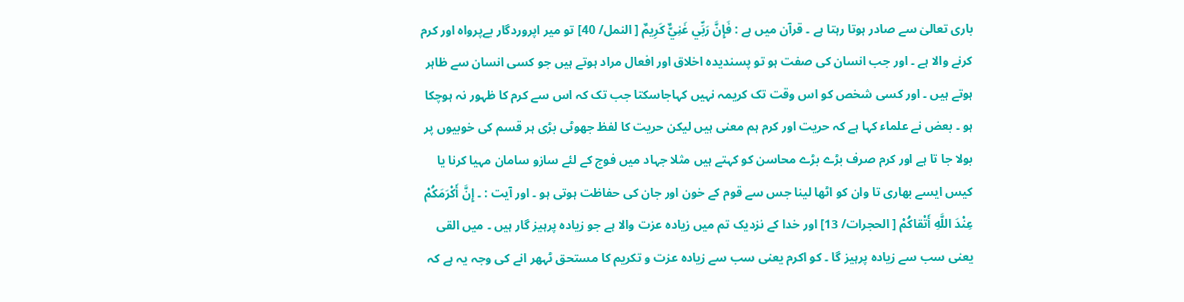باری تعالیٰ سے صادر ہوتا رہتا ہے ۔ قرآن میں ہے : فَإِنَّ رَبِّي غَنِيٌّ كَرِيمٌ [ النمل/ 40] تو میر اپروردگار بےپرواہ اور کرم کرنے والا ہے ۔ اور جب انسان کی صفت ہو تو پسندیدہ اخلاق اور افعال مراد ہوتے ہیں جو کسی انسان سے ظاہر ہوتے ہیں ۔ اور کسی شخص کو اس وقت تک کریمہ نہیں کہاجاسکتا جب تک کہ اس سے کرم کا ظہور نہ ہوچکا ہو ۔ بعض نے علماء کہا ہے کہ حریت اور کرم ہم معنی ہیں لیکن حریت کا لفظ جھوٹی بڑی ہر قسم کی خوبیوں پر بولا جا تا ہے اور کرم صرف بڑے بڑے محاسن کو کہتے ہیں مثلا جہاد میں فوج کے لئے سازو سامان مہیا کرنا یا کیس ایسے بھاری تا وان کو اٹھا لینا جس سے قوم کے خون اور جان کی حفاظت ہوتی ہو ۔ اور آیت : ۔ إِنَّ أَكْرَمَكُمْ عِنْدَ اللَّهِ أَتْقاكُمْ [ الحجرات/ 13] اور خدا کے نزدیک تم میں زیادہ عزت والا ہے جو زیادہ پرہیز گار ہیں ۔ میں القی یعنی سب سے زیادہ پرہیز گا ۔ کو اکرم یعنی سب سے زیادہ عزت و تکریم کا مستحق ٹہھر انے کی وجہ یہ ہے کہ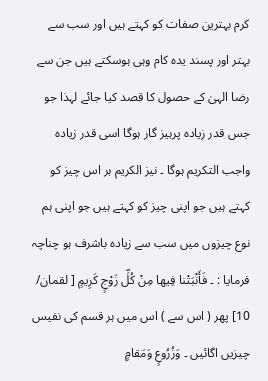کرم بہترین صفات کو کہتے ہیں اور سب سے بہتر اور پسند یدہ کام وہی ہوسکتے ہیں جن سے رضا الہیٰ کے حصول کا قصد کیا جائے لہذا جو جس قدر زیادہ پرہیز گار ہوگا اسی قدر زیادہ واجب التکریم ہوگا ۔ نیز الکریم ہر اس چیز کو کہتے ہیں جو اپنی چیز کو کہتے ہیں جو اپنی ہم نوع چیزوں میں سب سے زیادہ باشرف ہو چناچہ فرمایا : ۔ فَأَنْبَتْنا فِيها مِنْ كُلِّ زَوْجٍ كَرِيمٍ [ لقمان/ 10] پھر ( اس سے ) اس میں ہر قسم کی نفیس چیزیں اگائیں ۔ وَزُرُوعٍ وَمَقامٍ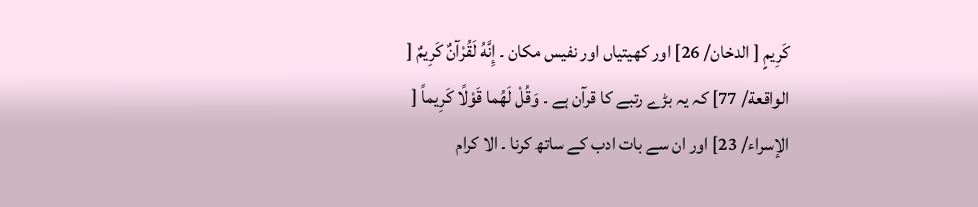كَرِيمٍ [ الدخان/ 26] اور کھیتیاں اور نفیس مکان ۔ إِنَّهُ لَقُرْآنٌ كَرِيمٌ [ الواقعة/ 77] کہ یہ بڑے رتبے کا قرآن ہے ۔ وَقُلْ لَهُما قَوْلًا كَرِيماً [ الإسراء/ 23] اور ان سے بات ادب کے ساتھ کرنا ۔ الا کرام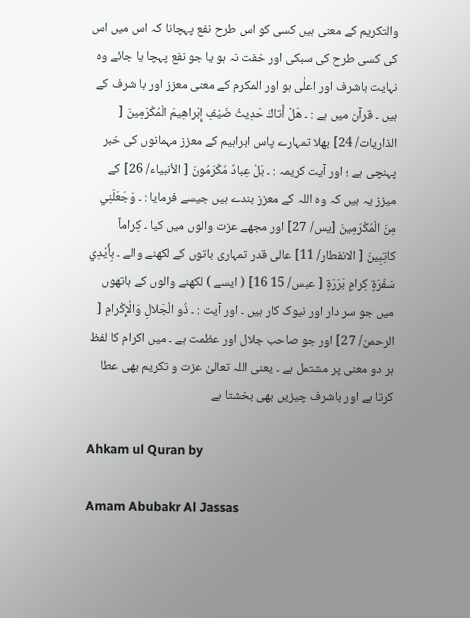والتکریم کے معنی ہیں کسی کو اس طرح نفع پہچانا کہ اس میں اس کی کسی طرح کی سبکی اور خفت نہ ہو یا جو نفع پہچا یا جائے وہ نہایت باشرف اور اعلٰی ہو اور المکرم کے معنی معزز اور با شرف کے ہیں ۔ قرآن میں ہے : ۔ هَلْ أَتاكَ حَدِيثُ ضَيْفِ إِبْراهِيمَ الْمُكْرَمِينَ [ الذاریات/ 24] بھلا تمہارے پاس ابراہیم کے معزز مہمانوں کی خبر پہنچی ہے ؛ اور آیت کریمہ : ۔ بَلْ عِبادٌ مُكْرَمُونَ [ الأنبیاء/ 26] کے میزز یہ ہیں کہ وہ اللہ کے معزز بندے ہیں جیسے فرمایا : ۔ وَجَعَلَنِي مِنَ الْمُكْرَمِينَ [يس/ 27] اور مجھے عزت والوں میں کیا ۔ كِراماً كاتِبِينَ [ الانفطار/ 11] عالی قدر تمہاری باتوں کے لکھنے والے ۔ بِأَيْدِي سَفَرَةٍ كِرامٍ بَرَرَةٍ [ عبس/ 15 16] ( ایسے ) لکھنے والوں کے ہاتھوں میں جو سر دار اور نیوک کار ہیں ۔ اور آیت : ۔ ذُو الْجَلالِ وَالْإِكْرامِ [ الرحمن/ 27] اور جو صاحب جلال اور عظمت ہے ۔ میں اکرام کا لفظ ہر دو معنی پر مشتمل ہے ۔ یعنی اللہ تعالیٰ عزت و تکریم بھی عطا کرتا ہے اور باشرف چیزیں بھی بخشتا ہے

Ahkam ul Quran by

Amam Abubakr Al Jassas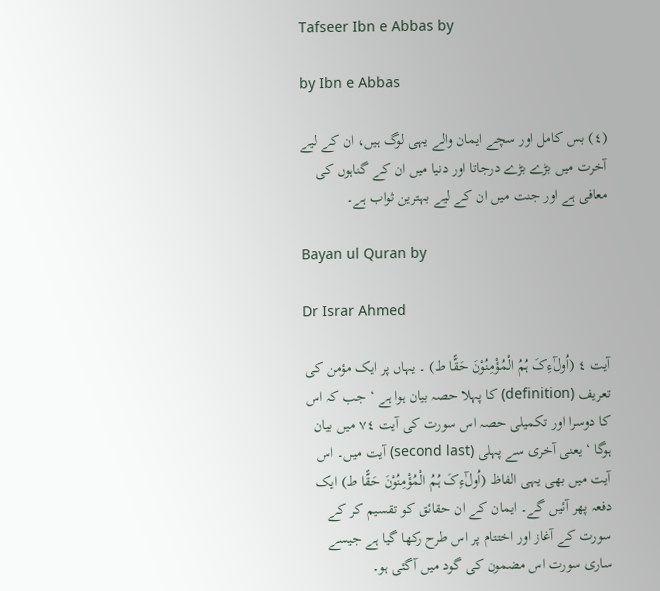Tafseer Ibn e Abbas by

by Ibn e Abbas

(٤) بس کامل اور سچے ایمان والے یہی لوگ ہیں، ان کے لیے آخرت میں بڑے بڑے درجاتا اور دنیا میں ان کے گناہوں کی معافی ہے اور جنت میں ان کے لیے بہترین ثواب ہے۔

Bayan ul Quran by

Dr Israr Ahmed

آیت ٤ (اُولٰٓءِکَ ہُمُ الْمُؤْمِنُوْنَ حَقًّا ط) ۔ یہاں پر ایک مؤمن کی تعریف (definition) کا پہلا حصہ بیان ہوا ہے ‘ جب کہ اس کا دوسرا اور تکمیلی حصہ اس سورت کی آیت ٧٤ میں بیان ہوگا ‘ یعنی آخری سے پہلی (second last) آیت میں۔ اس آیت میں بھی یہی الفاظ (اُولٰٓءِکَ ہُمُ الْمُؤْمِنُوْنَ حَقًّا ط) ایک دفعہ پھر آئیں گے۔ ایمان کے ان حقائق کو تقسیم کر کے سورت کے آغاز اور اختتام پر اس طرح رکھا گیا ہے جیسے ساری سورت اس مضمون کی گود میں آگئی ہو۔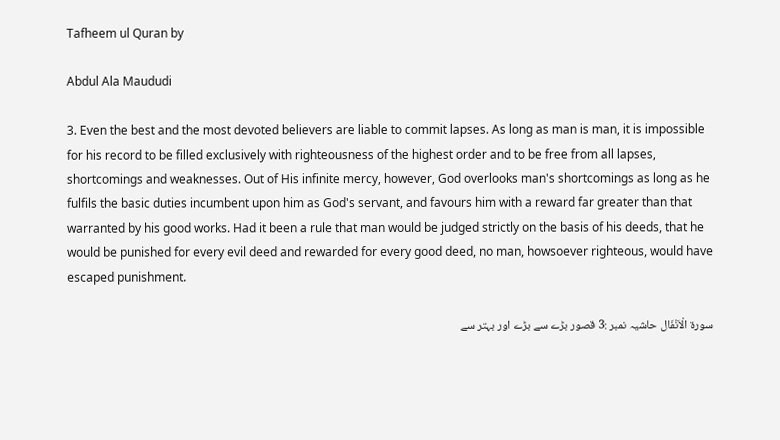Tafheem ul Quran by

Abdul Ala Maududi

3. Even the best and the most devoted believers are liable to commit lapses. As long as man is man, it is impossible for his record to be filled exclusively with righteousness of the highest order and to be free from all lapses, shortcomings and weaknesses. Out of His infinite mercy, however, God overlooks man's shortcomings as long as he fulfils the basic duties incumbent upon him as God's servant, and favours him with a reward far greater than that warranted by his good works. Had it been a rule that man would be judged strictly on the basis of his deeds, that he would be punished for every evil deed and rewarded for every good deed, no man, howsoever righteous, would have escaped punishment.

سورة الْاَنْفَال حاشیہ نمبر :3 قصور بڑے سے بڑے اور بہتر سے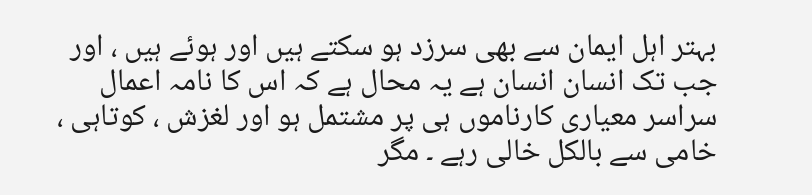بہتر اہل ایمان سے بھی سرزد ہو سکتے ہیں اور ہوئے ہیں ، اور جب تک انسان انسان ہے یہ محال ہے کہ اس کا نامہ اعمال سراسر معیاری کارناموں ہی پر مشتمل ہو اور لغزش ، کوتاہی ، خامی سے بالکل خالی رہے ۔ مگر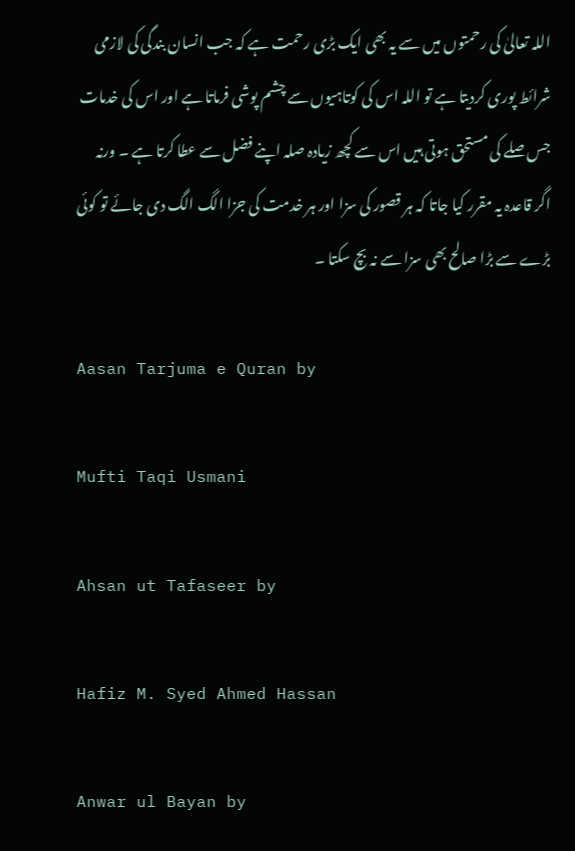اللہ تعالیٰ کی رحمتوں میں سے یہ بھی ایک بڑی رحمت ہے کہ جب انسان بندگی کی لازمی شرائط پوری کردیتا ہے تو اللہ اس کی کوتاہیوں سے چشم پوشی فرماتا ہے اور اس کی خدمات جس صلے کی مستحق ہوتی ہیں اس سے کچھ زیادہ صلہ اپنے فضل سے عطا کرتا ہے ۔ ورنہ اگر قاعدہ یہ مقرر کیا جاتا کہ ہر قصور کی سزا اور ہر خدمت کی جزا الگ الگ دی جائے تو کوئی بڑے سے بڑا صالح بھی سزا سے نہ بچ سکتا ۔

Aasan Tarjuma e Quran by

Mufti Taqi Usmani

Ahsan ut Tafaseer by

Hafiz M. Syed Ahmed Hassan

Anwar ul Bayan by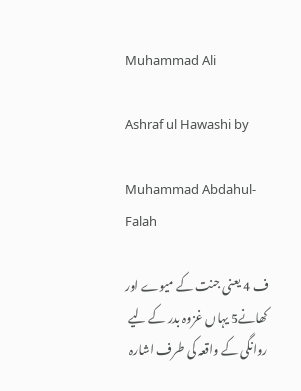Muhammad Ali

Ashraf ul Hawashi by

Muhammad Abdahul-Falah

ف 4 یعنی جنت کے میوے اور کھانے5 یہاں غزوہ بدر کے لیے روانگی کے واقعہ کی طرف اشارہ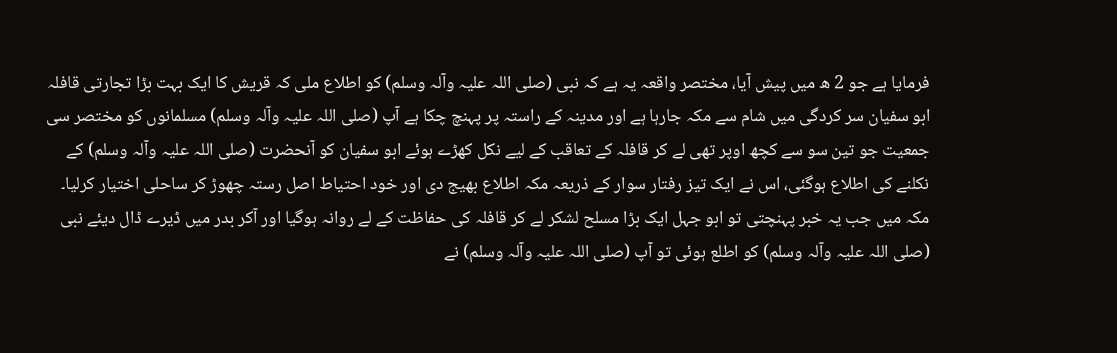فرمایا ہے جو 2 ھ میں پیش آیا، مختصر واقعہ یہ ہے کہ نبی (صلی اللہ علیہ وآلہ وسلم) کو اطلاع ملی کہ قریش کا ایک بہت بڑا تجارتی قافلہ ابو سفیان سر کردگی میں شام سے مکہ جارہا ہے اور مدینہ کے راستہ پر پہنچ چکا ہے آپ (صلی اللہ علیہ وآلہ وسلم) مسلمانوں کو مختصر سی جمعیت جو تین سو سے کچھ اوپر تھی لے کر قافلہ کے تعاقب کے لیے نکل کھڑے ہوئے ابو سفیان کو آنحضرت (صلی اللہ علیہ وآلہ وسلم) کے نکلنے کی اطلاع ہوگئی، اس نے ایک تیز رفتار سوار کے ذریعہ مکہ اطلاع بھیج دی اور خود احتیاط اصل رستہ چھوڑ کر ساحلی اختیار کرلیا۔ مکہ میں جب یہ خبر پہنچتی تو ابو جہل ایک بڑا مسلح لشکر لے کر قافلہ کی حفاظت کے لے روانہ ہوگیا اور آکر بدر میں ڈیرے ڈال دیئے نبی (صلی اللہ علیہ وآلہ وسلم) کو اطلع ہوئی تو آپ (صلی اللہ علیہ وآلہ وسلم) نے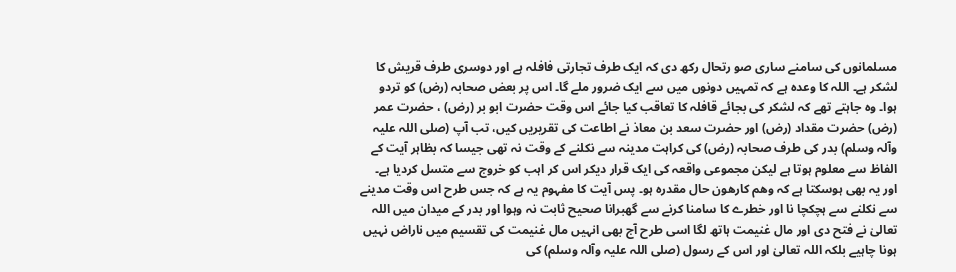مسلمانوں کی سامنے ساری صو رتحال رکھ دی کہ ایک طرف تجارتی فافلہ ہے اور دوسری طرف قریش کا لشکر ہے۔ اللہ کا وعدہ ہے کہ تمہیں دونوں میں سے ایک ضرور ملے گا۔ اس پر بعض صحابہ (رض) کو تردو ہوا۔ وہ جاہتے تھے کہ لشکر کی بجائے قافلہ کا تعاقب کیا جائے اس وقت حضرت ابو بر (رض) ، حضرت عمر (رض) حضرت مقداد (رض) اور حضرت سعد بن معاذ نے اطاعت کی تقریریں کیں، تب آپ (صلی اللہ علیہ وآلہ وسلم) بدر کی طرف صحابہ (رض) کی کراہت مدینہ سے نکلنے کے وقت نہ تھی جیسا کہ بظاہر آیت کے الفاظ سے معلوم ہوتا ہے لیکن مجموعی واقعہ کی ایک قرار دیکر اس کر اہب کو خروج سے متسل کردیا ہے۔ اور یہ بھی ہوسکتا ہے کہ وھم کارھون حال مقدرہ ہو۔ پس آیت کا مفہوم یہ ہے کہ جس طرح اس وقت مدینے سے نکلنے سے ہچکچا نا اور خطرے کا سامنا کرنے سے گھبرانا صحیح ثابت نہ وہوا اور بدر کے میدان میں اللہ تعالیٰ نے فتح دی اور مال غنیمت ہاتھ لگا اسی طرح آج بھی انہیں مال غنیمت کی تقسیم میں ناراض نہیں ہونا چاہیے بلکہ اللہ تعالیٰ اور اس کے رسول (صلی اللہ علیہ وآلہ وسلم) کی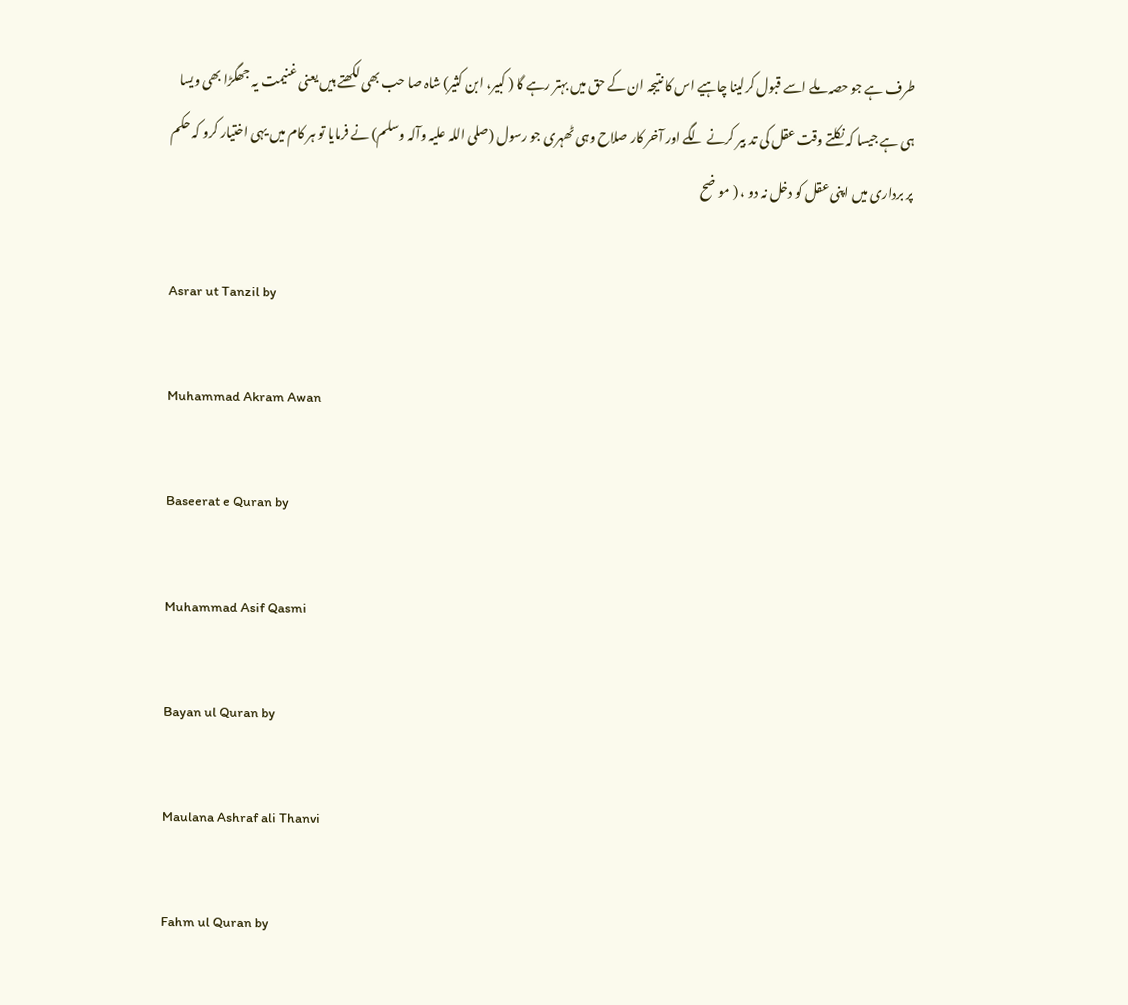طرف ہے جو حصہ ملے اسے قبول کرلینا چاہیے اس کا نتیجہ ان کے حق میں بہتر رہے گا ( کبیر، ابن کثیر) شاہ صا حب بھی لکھتے ہیں یعنی غنیمت یہ جھگڑا بھی ویسا ہی ہے جیسا کہ نکلتے وقت عقل کی تد بیر کرنے لگے اور آخر کار صلاح وہی ٹھہری جو رسول (صلی اللہ علیہ وآلہ وسلم) نے فرمایا تو ہر کام میں یہی اختیار کرو کہ حکم پر برداری میں اپنی عقل کو دخل نہ دو ، ( مو ضح

Asrar ut Tanzil by

Muhammad Akram Awan

Baseerat e Quran by

Muhammad Asif Qasmi

Bayan ul Quran by

Maulana Ashraf ali Thanvi

Fahm ul Quran by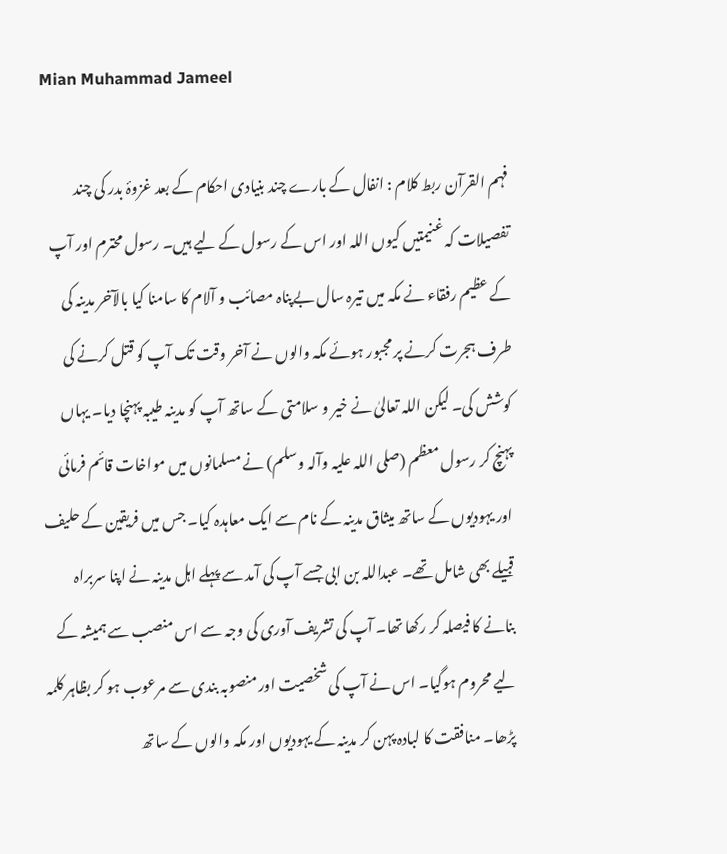Mian Muhammad Jameel

فہم القرآن ربط کلام : انفال کے بارے چند بنیادی احکام کے بعد غزوۂ بدر کی چند تفصیلات کہ غنیمتیں کیوں اللہ اور اس کے رسول کے لیے ہیں۔ رسول محترم اور آپ کے عظیم رفقاء نے مکہ میں تیرہ سال بےپناہ مصائب و آلام کا سامنا کیا بالآخر مدینہ کی طرف ہجرت کرنے پر مجبور ہوئے مکہ والوں نے آخر وقت تک آپ کو قتل کرنے کی کوشش کی۔ لیکن اللہ تعالیٰ نے خیر و سلامتی کے ساتھ آپ کو مدینہ طیبہ پہنچا دیا۔ یہاں پہنچ کر رسول معظم (صلی اللہ علیہ وآلہ وسلم) نے مسلمانوں میں مواخات قائم فرمائی اور یہودیوں کے ساتھ میثاق مدینہ کے نام سے ایک معاہدہ کیا۔ جس میں فریقین کے حلیف قبیلے بھی شامل تھے۔ عبداللہ بن ابی جسے آپ کی آمد سے پہلے اہل مدینہ نے اپنا سربراہ بنانے کا فیصلہ کر رکھا تھا۔ آپ کی تشریف آوری کی وجہ سے اس منصب سے ہمیشہ کے لیے محروم ہوگیا۔ اس نے آپ کی شخصیت اور منصوبہ بندی سے مرعوب ہو کر بظاہر کلمہ پڑھا۔ منافقت کا لبادہ پہن کر مدینہ کے یہودیوں اور مکہ والوں کے ساتھ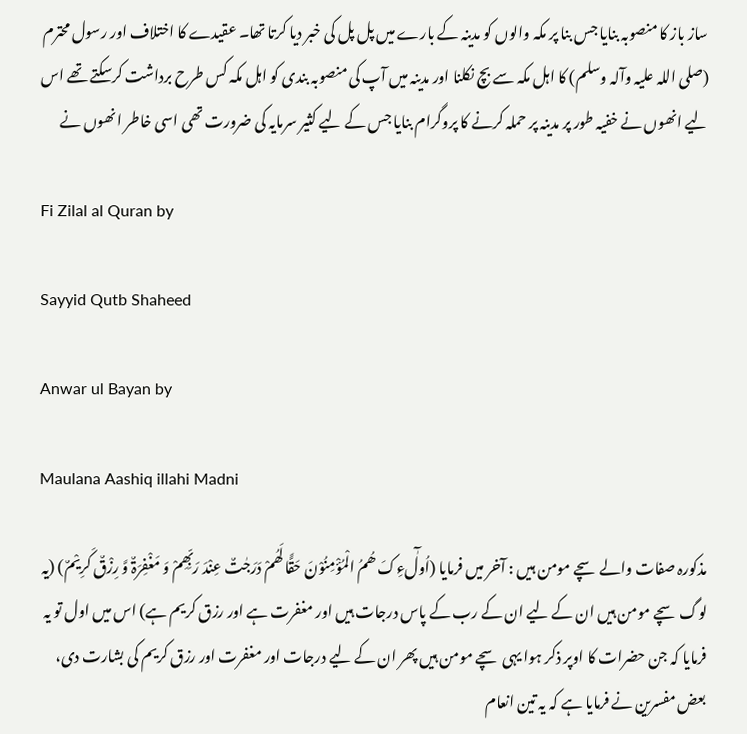ساز باز کا منصوبہ بنایا جس بنا پر مکہ والوں کو مدینہ کے بارے میں پل پل کی خبر دیا کرتا تھا۔ عقیدے کا اختلاف اور رسول محترم (صلی اللہ علیہ وآلہ وسلم) کا اہل مکہ سے بچ نکلنا اور مدینہ میں آپ کی منصوبہ بندی کو اہل مکہ کس طرح برداشت کرسکتے تھے اس لیے انھوں نے خفیہ طور پر مدینہ پر حملہ کرنے کا پروگرام بنایا جس کے لیے کثیر سرمایہ کی ضرورت تھی اسی خاطر انھوں نے

Fi Zilal al Quran by

Sayyid Qutb Shaheed

Anwar ul Bayan by

Maulana Aashiq illahi Madni

مذکورہ صفات والے سچے مومن ہیں : آخر میں فرمایا (اُولٰٓءِکَ ھُمُ الْمُؤْمِنُوْنَ حَقًّا لَھُمْ دَرَجٰتٌ عِنْدَ رَبِّھِمْ وَ مَغْفِرَۃٌ وَّ رِزْقٌ کَرِیْمٌ) (یہ لوگ سچے مومن ہیں ان کے لیے ان کے رب کے پاس درجات ہیں اور مغفرت ہے اور رزق کریم ہے) اس میں اول تو یہ فرمایا کہ جن حضرات کا اوپر ذکر ہوا یہی سچے مومن ہیں پھر ان کے لیے درجات اور مغفرت اور رزق کریم کی بشارت دی، بعض مفسرین نے فرمایا ہے کہ یہ تین انعام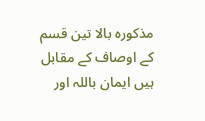مذکورہ بالا تین قسم کے اوصاف کے مقابل ہیں ایمان باللہ اور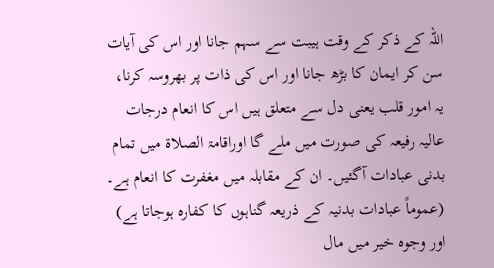اللہ کے ذکر کے وقت ہیبت سے سہم جانا اور اس کی آیات سن کر ایمان کا بڑھ جانا اور اس کی ذات پر بھروسہ کرنا، یہ امور قلب یعنی دل سے متعلق ہیں اس کا انعام درجات عالیہ رفیعہ کی صورت میں ملے گا اوراقامۃ الصلاۃ میں تمام بدنی عبادات آگئیں۔ ان کے مقابلہ میں مغفرت کا انعام ہے۔ (عموماً عبادات بدنیہ کے ذریعہ گناہوں کا کفارہ ہوجاتا ہے) اور وجوہ خیر میں مال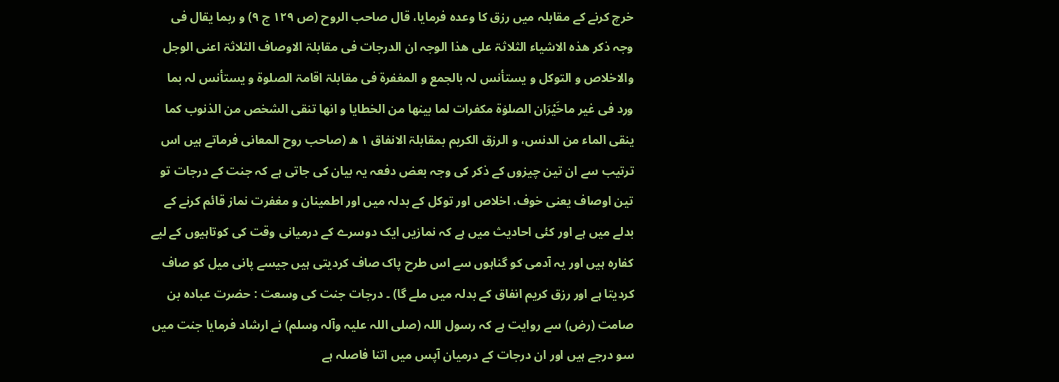خرچ کرنے کے مقابلہ میں رزق کا وعدہ فرمایا، قال صاحب الروح (ص ١٢٩ ج ٩) و ربما یقال فی وجہ ذکر ھذہ الاشیاء الثلاثۃ علی ھذا الوجہ ان الدرجات فی مقابلۃ الاوصاف الثلاثۃ اعنی الوجل والاخلاص و التوکل و یستأنس لہ بالجمع و المغفرۃ فی مقابلۃ اقامۃ الصلوۃ و یستأنس لہ بما ورد فی غیر ماخَیْرَان الصلوٰۃ مکفرات لما بینھا من الخطایا و انھا تنقی الشخص من الذنوب کما ینقی الماء من الدنس، و الرزق الکریم بمقابلۃ الانفاق ١ ھ (صاحب روح المعانی فرماتے ہیں اس ترتیب سے ان تین چیزوں کے ذکر کی وجہ بعض دفعہ یہ بیان کی جاتی ہے کہ جنت کے درجات تو تین اوصاف یعنی خوف، اخلاص اور توکل کے بدلہ میں اور اطمینان و مغفرت نماز قائم کرنے کے بدلے میں ہے اور کئی احادیث میں ہے کہ نمازیں ایک دوسرے کے درمیانی وقت کی کوتاہیوں کے لیے کفارہ ہیں اور یہ آدمی کو گناہوں سے اس طرح پاک صاف کردیتی ہیں جیسے پانی میل کو صاف کردیتا ہے اور رزق کریم انفاق کے بدلہ میں ملے گا) ۔ درجات جنت کی وسعت : حضرت عبادہ بن صامت (رض) سے روایت ہے کہ رسول اللہ (صلی اللہ علیہ وآلہ وسلم) نے ارشاد فرمایا جنت میں سو درجے ہیں اور ان درجات کے درمیان آپس میں اتنا فاصلہ ہے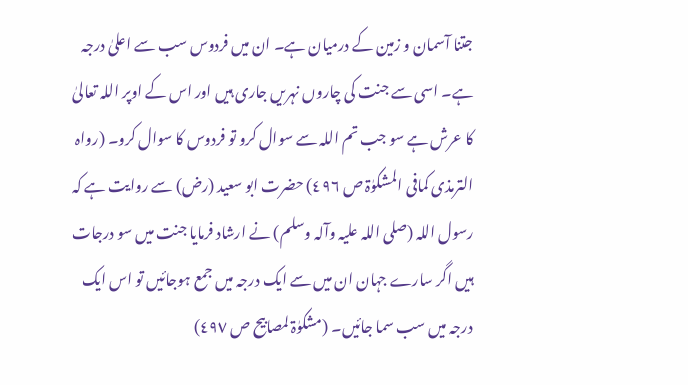جتنا آسمان و زمین کے درمیان ہے۔ ان میں فردوس سب سے اعلیٰ درجہ ہے۔ اسی سے جنت کی چاروں نہریں جاری ہیں اور اس کے اوپر اللہ تعالیٰ کا عرش ہے سو جب تم اللہ سے سوال کرو تو فردوس کا سوال کرو۔ (رواہ الترمذی کمافی المشکوٰۃ ص ٤٩٦) حضرت ابو سعید (رض) سے روایت ہے کہ رسول اللہ (صلی اللہ علیہ وآلہ وسلم) نے ارشاد فرمایا جنت میں سو درجات ہیں اگر سارے جہان ان میں سے ایک درجہ میں جمع ہوجائیں تو اس ایک درجہ میں سب سما جائیں۔ (مشکوٰۃ لمصابیح ص ٤٩٧)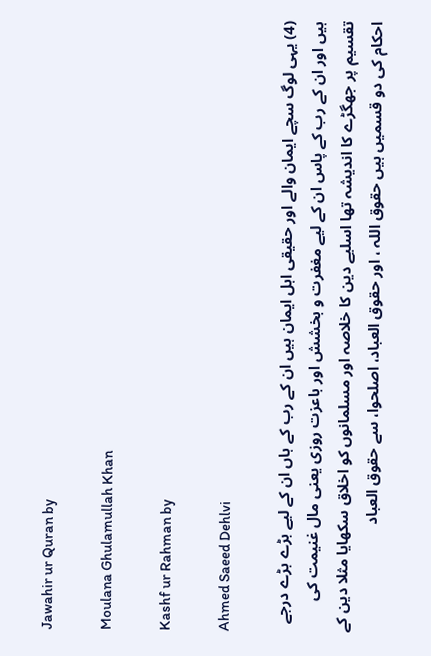Jawahir ur Quran by

Moulana Ghulamullah Khan

Kashf ur Rahman by

Ahmed Saeed Dehlvi

(4) یہی لوگ سچے ایمان والے اور حقیقی اہل ایمان ہیں ان کے رب کے ہاں ان کے لیے بڑے بڑے درجے ہیں اور ان کے رب کے پاس ان کے لیے مغفرت و بخشش اور باعزت روزی یعنی مال غنیمت کی تقسیم پر جھگڑے کا اندیشہ تھا اسلیے دین کا خلاصہ اور مسلمانوں کو اخلاق سکھایا مثلا دین کے احکام کی دو قسمیں ہیں حقوق اللہ ، اور حقوق العباد، اصلحوا، سے حقوق العباد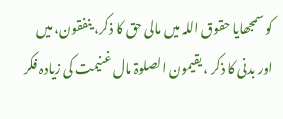کو سمجھایا حقوق اللہ میں مالی حق کا ذکر، ینفقون، میں اور بدنی کا ذکر ، یقیمون الصلوۃ مال غنیمت کی زیادہ فکر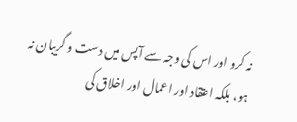نہ کرو اور اس کی وجہ سے آپس میں دست و گریبان نہ ہو، بلکہ اعتقاد اور اعمال اور اخلاق کی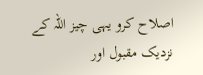اصلاح کرو یہی چیز اللہ کے نزدیک مقبول اور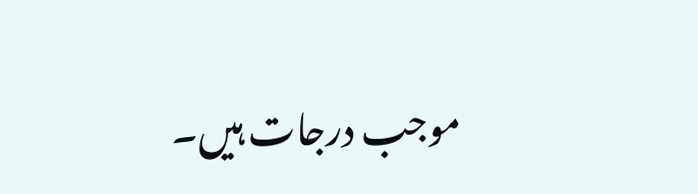موجب درجات ہیں۔